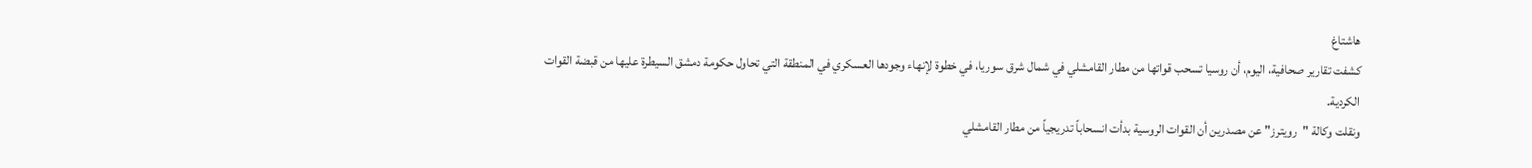هاشتاغ
كشفت تقارير صحافية، اليوم، أن روسيا تسحب قواتها من مطار القامشلي في شمال شرق سوريا، في خطوة لإنهاء وجودها العسكري في المنطقة التي تحاول حكومة دمشق السيطرة عليها من قبضة القوات الكردية.
ونقلت وكالة "رويترز" عن مصدرين أن القوات الروسية بدأت انسحاباً تدريجياً من مطار القامشلي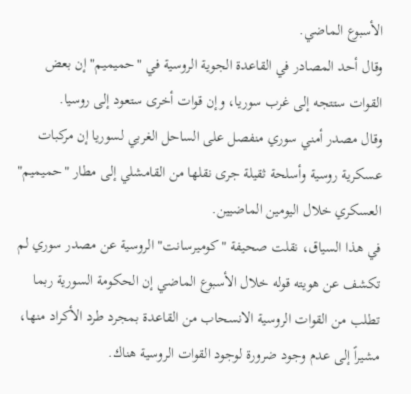الأسبوع الماضي.
وقال أحد المصادر في القاعدة الجوية الروسية في "حميميم" إن بعض القوات ستتجه إلى غرب سوريا، وإن قوات أخرى ستعود إلى روسيا.
وقال مصدر أمني سوري منفصل على الساحل الغربي لسوريا إن مركبات عسكرية روسية وأسلحة ثقيلة جرى نقلها من القامشلي إلى مطار "حميميم" العسكري خلال اليومين الماضيين.
في هذا السياق، نقلت صحيفة "كوميرسانت" الروسية عن مصدر سوري لم تكشف عن هويته قوله خلال الأسبوع الماضي إن الحكومة السورية ربما تطلب من القوات الروسية الانسحاب من القاعدة بمجرد طرد الأكراد منها، مشيراً إلى عدم وجود ضرورة لوجود القوات الروسية هناك.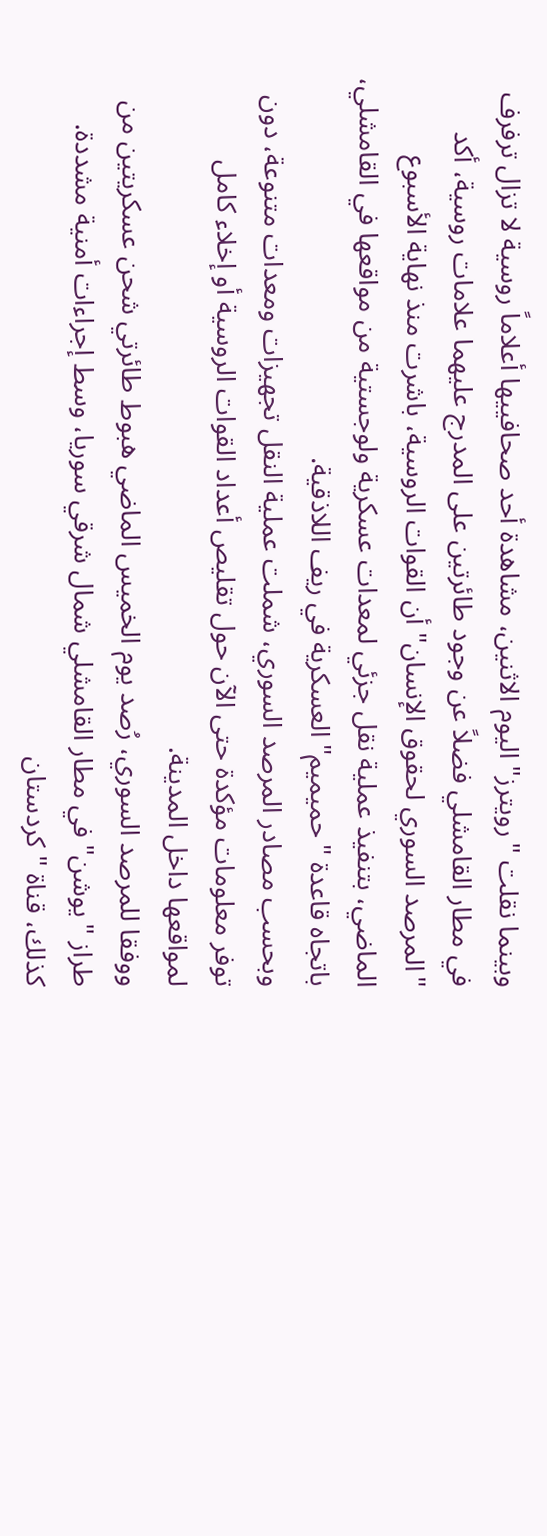وبينما نقلت "رويترز" اليوم الاثنين، مشاهدة أحد صحافييها أعلاماً روسية لا تزال ترفرف في مطار القامشلي فضلاً عن وجود طائرتين على المدرج عليهما علامات روسية، أكد "المرصد السوري لحقوق الإنسان" أن القوات الروسية، باشرت منذ نهاية الأسبوع الماضي، بتنفيذ عملية نقل جزئي لمعدات عسكرية ولوجستية من مواقعها في القامشلي، باتجاه قاعدة "حميميم" العسكرية في ريف اللاذقية.
وبحسب مصادر المرصد السوري، شملت عملية النقل تجهيزات ومعدات متنوعة، دون توفر معلومات مؤكدة حتى الآن حول تقليص أعداد القوات الروسية أو إخلاء كامل لمواقعها داخل المدينة.
ووفقا للمرصد السوري، رُصد يوم الخميس الماضي هبوط طائرتي شحن عسكريتين من طراز "يوشن" في مطار القامشلي شمال شرقي سوريا، وسط إجراءات أمنية مشددة.
كذلك، قناة " كردستان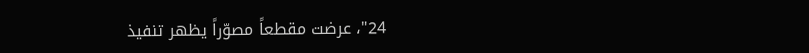24"، عرضت مقطعاً مصوّراً يظهر تنفيذ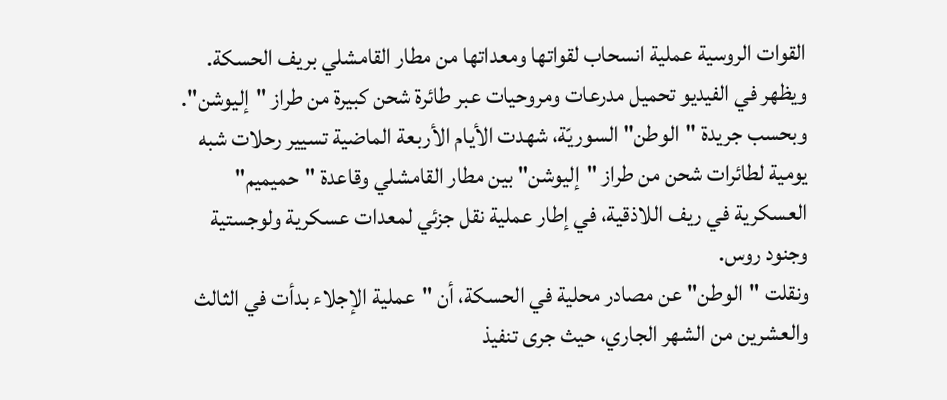القوات الروسية عملية انسحاب لقواتها ومعداتها من مطار القامشلي بريف الحسكة.
ويظهر في الفيديو تحميل مدرعات ومروحيات عبر طائرة شحن كبيرة من طراز "إليوشن".
وبحسب جريدة "الوطن" السوريّة، شهدت الأيام الأربعة الماضية تسيير رحلات شبه يومية لطائرات شحن من طراز "إليوشن" بين مطار القامشلي وقاعدة "حميميم" العسكرية في ريف اللاذقية، في إطار عملية نقل جزئي لمعدات عسكرية ولوجستية وجنود روس.
ونقلت "الوطن" عن مصادر محلية في الحسكة، أن "عملية الإجلاء بدأت في الثالث والعشرين من الشهر الجاري، حيث جرى تنفيذ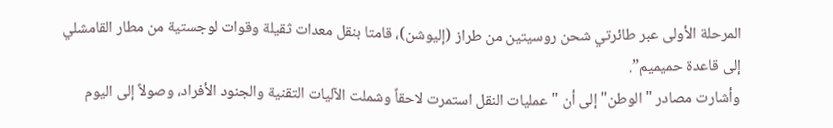المرحلة الأولى عبر طائرتي شحن روسيتين من طراز (إليوشن)، قامتا بنقل معدات ثقيلة وقوات لوجستية من مطار القامشلي إلى قاعدة حميميم”.
وأشارت مصادر "الوطن" إلى أن "عمليات النقل استمرت لاحقاً وشملت الآليات التقنية والجنود الأفراد، وصولاً إلى اليوم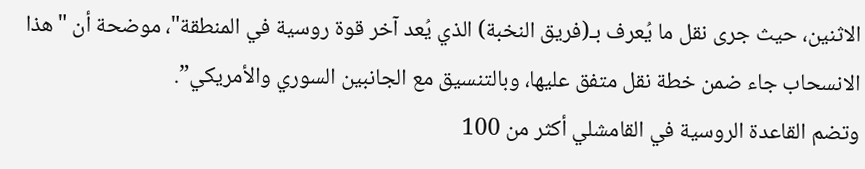الاثنين، حيث جرى نقل ما يُعرف بـ(فريق النخبة) الذي يُعد آخر قوة روسية في المنطقة"، موضحة أن "هذا الانسحاب جاء ضمن خطة نقل متفق عليها، وبالتنسيق مع الجانبين السوري والأمريكي”.
وتضم القاعدة الروسية في القامشلي أكثر من 100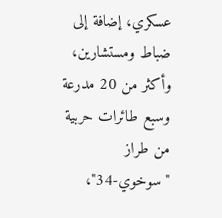عسكري، إضافة إلى ضباط ومستشارين، وأكثر من 20 مدرعة وسبع طائرات حربية من طراز "سوخوي-34"،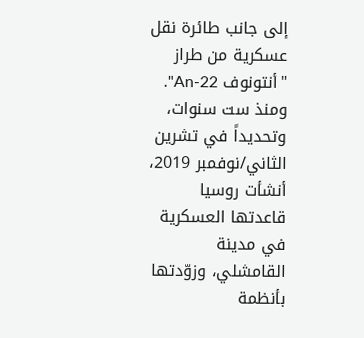إلى جانب طائرة نقل عسكرية من طراز "أنتونوف An-22".
ومنذ ست سنوات، وتحديداً في تشرين الثاني/نوفمبر 2019، أنشأت روسيا قاعدتها العسكرية في مدينة القامشلي، وزوّدتها بأنظمة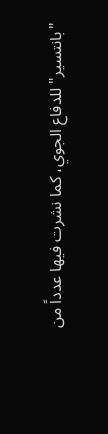"بانتسير" للدفاع الجوي، كما نشرت فيها عدداً من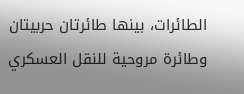الطائرات، بينها طائرتان حربيتان وطائرة مروحية للنقل العسكري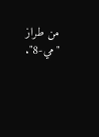من طراز "مي-8".